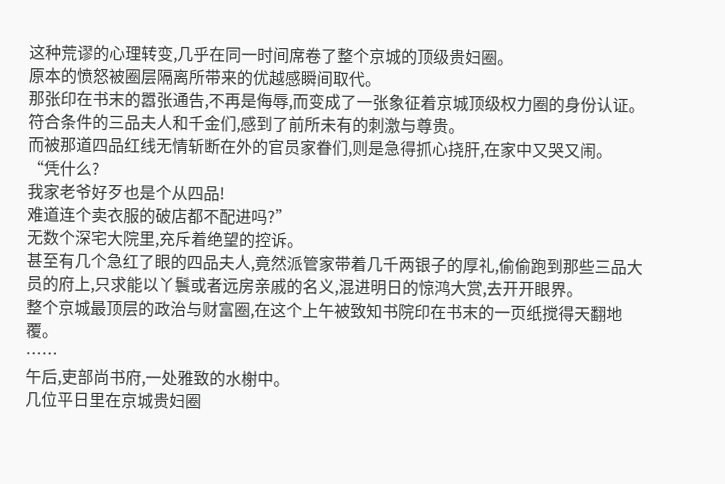这种荒谬的心理转变,几乎在同一时间席卷了整个京城的顶级贵妇圈。
原本的愤怒被圈层隔离所带来的优越感瞬间取代。
那张印在书末的嚣张通告,不再是侮辱,而变成了一张象征着京城顶级权力圈的身份认证。
符合条件的三品夫人和千金们,感到了前所未有的刺激与尊贵。
而被那道四品红线无情斩断在外的官员家眷们,则是急得抓心挠肝,在家中又哭又闹。
“凭什么?
我家老爷好歹也是个从四品!
难道连个卖衣服的破店都不配进吗?”
无数个深宅大院里,充斥着绝望的控诉。
甚至有几个急红了眼的四品夫人,竟然派管家带着几千两银子的厚礼,偷偷跑到那些三品大员的府上,只求能以丫鬟或者远房亲戚的名义,混进明日的惊鸿大赏,去开开眼界。
整个京城最顶层的政治与财富圈,在这个上午被致知书院印在书末的一页纸搅得天翻地覆。
……
午后,吏部尚书府,一处雅致的水榭中。
几位平日里在京城贵妇圈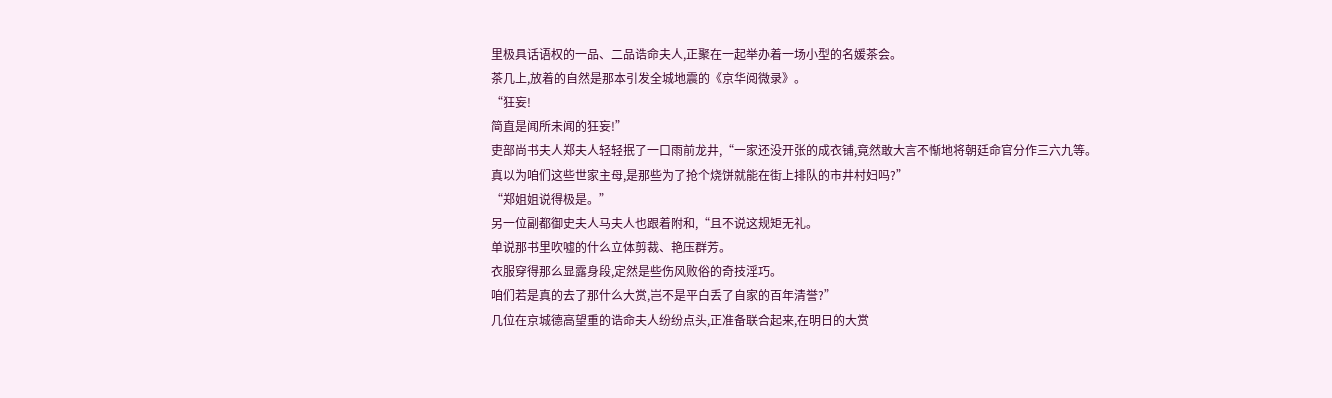里极具话语权的一品、二品诰命夫人,正聚在一起举办着一场小型的名媛茶会。
茶几上,放着的自然是那本引发全城地震的《京华阅微录》。
“狂妄!
简直是闻所未闻的狂妄!”
吏部尚书夫人郑夫人轻轻抿了一口雨前龙井,“一家还没开张的成衣铺,竟然敢大言不惭地将朝廷命官分作三六九等。
真以为咱们这些世家主母,是那些为了抢个烧饼就能在街上排队的市井村妇吗?”
“郑姐姐说得极是。”
另一位副都御史夫人马夫人也跟着附和,“且不说这规矩无礼。
单说那书里吹嘘的什么立体剪裁、艳压群芳。
衣服穿得那么显露身段,定然是些伤风败俗的奇技淫巧。
咱们若是真的去了那什么大赏,岂不是平白丢了自家的百年清誉?”
几位在京城德高望重的诰命夫人纷纷点头,正准备联合起来,在明日的大赏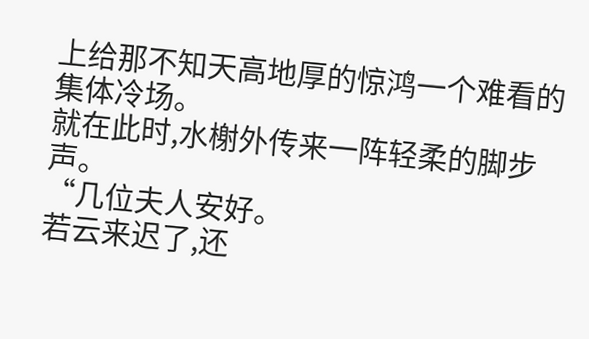上给那不知天高地厚的惊鸿一个难看的集体冷场。
就在此时,水榭外传来一阵轻柔的脚步声。
“几位夫人安好。
若云来迟了,还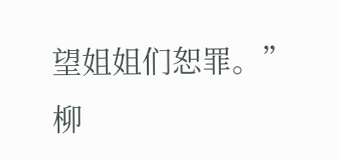望姐姐们恕罪。”
柳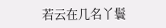若云在几名丫鬟